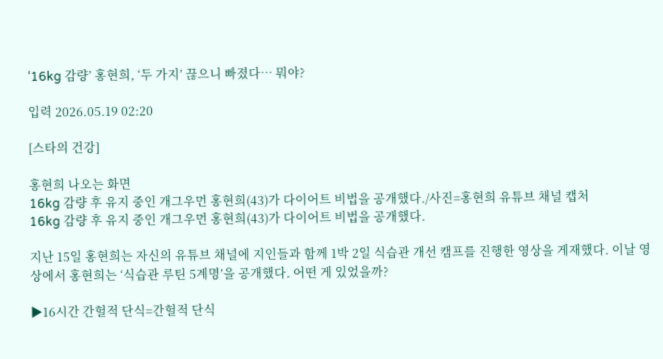‘16kg 감량’ 홍현희, ‘두 가지’ 끊으니 빠졌다… 뭐야?

입력 2026.05.19 02:20

[스타의 건강]

홍현희 나오는 화면
16kg 감량 후 유지 중인 개그우먼 홍현희(43)가 다이어트 비법을 공개했다./사진=홍현희 유튜브 채널 캡처
16kg 감량 후 유지 중인 개그우먼 홍현희(43)가 다이어트 비법을 공개했다.

지난 15일 홍현희는 자신의 유튜브 채널에 지인들과 함께 1박 2일 식습관 개선 캠프를 진행한 영상을 게재했다. 이날 영상에서 홍현희는 ‘식습관 루틴 5계명’을 공개했다. 어떤 게 있었을까?

▶16시간 간헐적 단식=간헐적 단식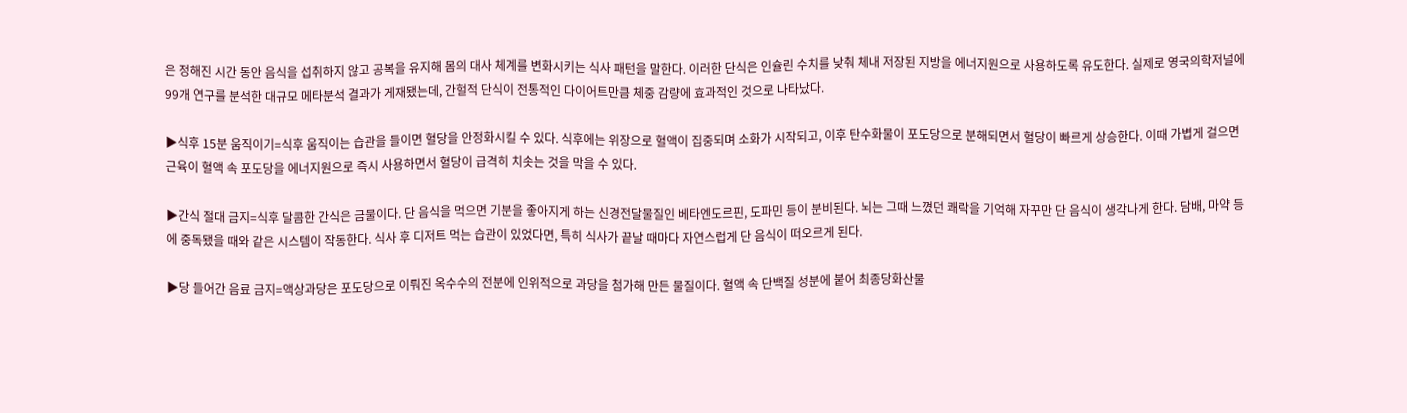은 정해진 시간 동안 음식을 섭취하지 않고 공복을 유지해 몸의 대사 체계를 변화시키는 식사 패턴을 말한다. 이러한 단식은 인슐린 수치를 낮춰 체내 저장된 지방을 에너지원으로 사용하도록 유도한다. 실제로 영국의학저널에 99개 연구를 분석한 대규모 메타분석 결과가 게재됐는데, 간헐적 단식이 전통적인 다이어트만큼 체중 감량에 효과적인 것으로 나타났다.

▶식후 15분 움직이기=식후 움직이는 습관을 들이면 혈당을 안정화시킬 수 있다. 식후에는 위장으로 혈액이 집중되며 소화가 시작되고, 이후 탄수화물이 포도당으로 분해되면서 혈당이 빠르게 상승한다. 이때 가볍게 걸으면 근육이 혈액 속 포도당을 에너지원으로 즉시 사용하면서 혈당이 급격히 치솟는 것을 막을 수 있다.

▶간식 절대 금지=식후 달콤한 간식은 금물이다. 단 음식을 먹으면 기분을 좋아지게 하는 신경전달물질인 베타엔도르핀, 도파민 등이 분비된다. 뇌는 그때 느꼈던 쾌락을 기억해 자꾸만 단 음식이 생각나게 한다. 담배, 마약 등에 중독됐을 때와 같은 시스템이 작동한다. 식사 후 디저트 먹는 습관이 있었다면, 특히 식사가 끝날 때마다 자연스럽게 단 음식이 떠오르게 된다.

▶당 들어간 음료 금지=액상과당은 포도당으로 이뤄진 옥수수의 전분에 인위적으로 과당을 첨가해 만든 물질이다. 혈액 속 단백질 성분에 붙어 최종당화산물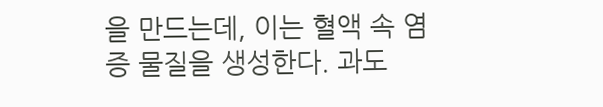을 만드는데, 이는 혈액 속 염증 물질을 생성한다. 과도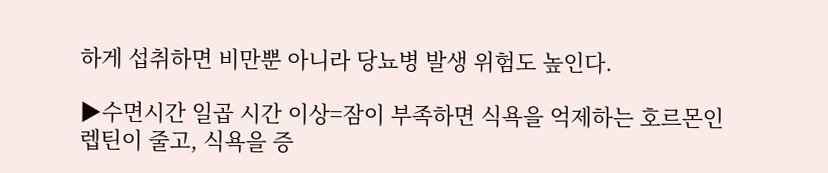하게 섭취하면 비만뿐 아니라 당뇨병 발생 위험도 높인다.

▶수면시간 일곱 시간 이상=잠이 부족하면 식욕을 억제하는 호르몬인 렙틴이 줄고, 식욕을 증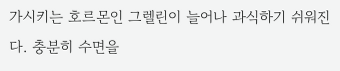가시키는 호르몬인 그렐린이 늘어나 과식하기 쉬워진다. 충분히 수면을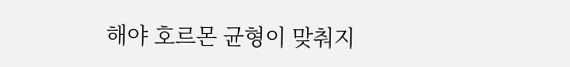해야 호르몬 균형이 맞춰지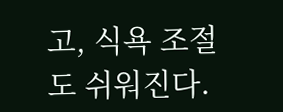고, 식욕 조절도 쉬워진다.